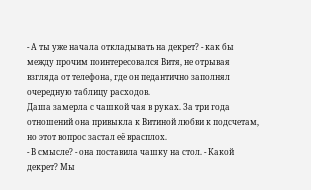- А ты уже начала откладывать на декрет? - как бы между прочим поинтересовался Витя, не отрывая взгляда от телефона, где он педантично заполнял очередную таблицу расходов.
Даша замерла с чашкой чая в руках. За три года отношений она привыкла к Витиной любви к подсчетам, но этот вопрос застал её врасплох.
- В смысле? - она поставила чашку на стол. - Какой декрет? Мы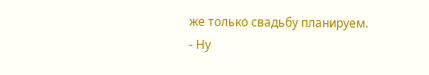же только свадьбу планируем.
- Ну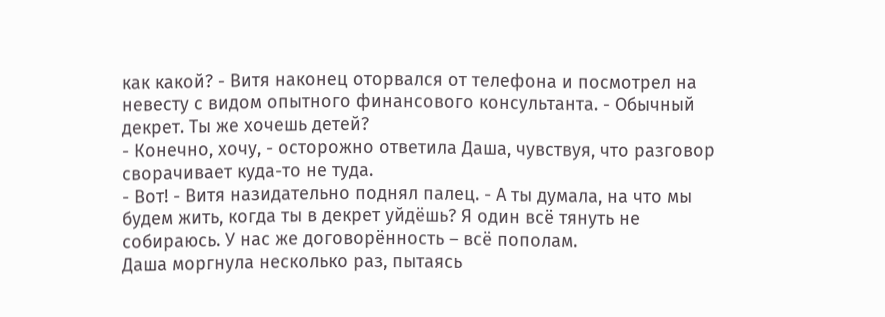как какой? - Витя наконец оторвался от телефона и посмотрел на невесту с видом опытного финансового консультанта. - Обычный декрет. Ты же хочешь детей?
- Конечно, хочу, - осторожно ответила Даша, чувствуя, что разговор сворачивает куда-то не туда.
- Вот! - Витя назидательно поднял палец. - А ты думала, на что мы будем жить, когда ты в декрет уйдёшь? Я один всё тянуть не собираюсь. У нас же договорённость – всё пополам.
Даша моргнула несколько раз, пытаясь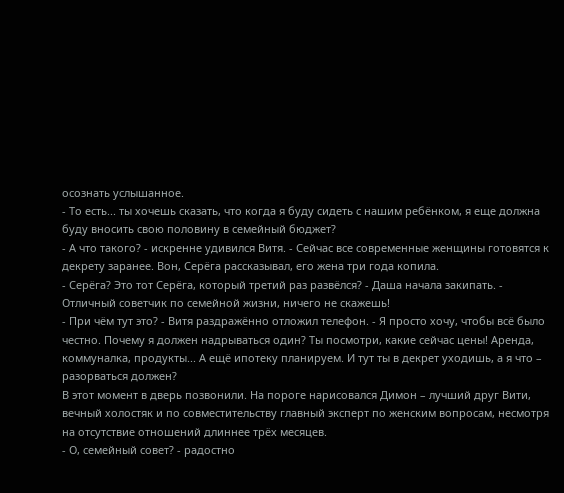осознать услышанное.
- То есть... ты хочешь сказать, что когда я буду сидеть с нашим ребёнком, я еще должна буду вносить свою половину в семейный бюджет?
- А что такого? - искренне удивился Витя. - Сейчас все современные женщины готовятся к декрету заранее. Вон, Серёга рассказывал, его жена три года копила.
- Серёга? Это тот Серёга, который третий раз развёлся? - Даша начала закипать. - Отличный советчик по семейной жизни, ничего не скажешь!
- При чём тут это? - Витя раздражённо отложил телефон. - Я просто хочу, чтобы всё было честно. Почему я должен надрываться один? Ты посмотри, какие сейчас цены! Аренда, коммуналка, продукты... А ещё ипотеку планируем. И тут ты в декрет уходишь, а я что – разорваться должен?
В этот момент в дверь позвонили. На пороге нарисовался Димон – лучший друг Вити, вечный холостяк и по совместительству главный эксперт по женским вопросам, несмотря на отсутствие отношений длиннее трёх месяцев.
- О, семейный совет? - радостно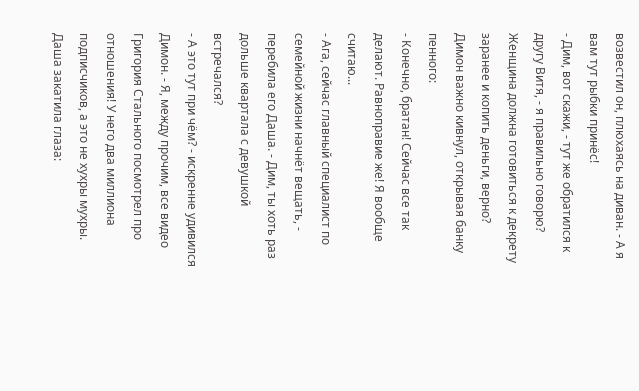возвестил он, плюхаясь на диван. - А я вам тут рыбки принёс!
- Дим, вот скажи, - тут же обратился к другу Витя, - я правильно говорю? Женщина должна готовиться к декрету заранее и копить деньги, верно?
Димон важно кивнул, открывая банку пенного:
- Конечно, братан! Сейчас все так делают. Равноправие же! Я вообще считаю...
- Ага, сейчас главный специалист по семейной жизни начнёт вещать, - перебила его Даша. - Дим, ты хоть раз дольше квартала с девушкой встречался?
- А это тут при чём? - искренне удивился Димон. - Я, между прочим, все видео Григория Стального посмотрел про отношения! У него два миллиона подписчиков, а это не хухры мухры.
Даша закатила глаза: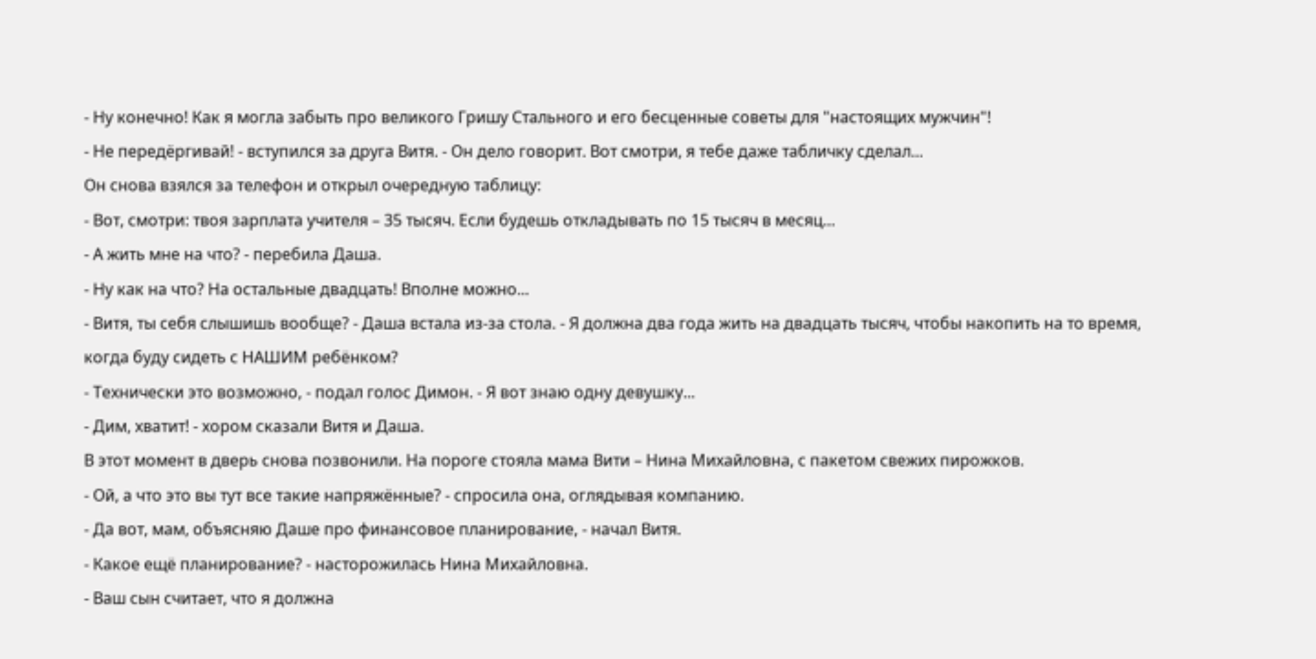- Ну конечно! Как я могла забыть про великого Гришу Стального и его бесценные советы для "настоящих мужчин"!
- Не передёргивай! - вступился за друга Витя. - Он дело говорит. Вот смотри, я тебе даже табличку сделал...
Он снова взялся за телефон и открыл очередную таблицу:
- Вот, смотри: твоя зарплата учителя – 35 тысяч. Если будешь откладывать по 15 тысяч в месяц...
- А жить мне на что? - перебила Даша.
- Ну как на что? На остальные двадцать! Вполне можно...
- Витя, ты себя слышишь вообще? - Даша встала из-за стола. - Я должна два года жить на двадцать тысяч, чтобы накопить на то время, когда буду сидеть с НАШИМ ребёнком?
- Технически это возможно, - подал голос Димон. - Я вот знаю одну девушку...
- Дим, хватит! - хором сказали Витя и Даша.
В этот момент в дверь снова позвонили. На пороге стояла мама Вити – Нина Михайловна, с пакетом свежих пирожков.
- Ой, а что это вы тут все такие напряжённые? - спросила она, оглядывая компанию.
- Да вот, мам, объясняю Даше про финансовое планирование, - начал Витя.
- Какое ещё планирование? - насторожилась Нина Михайловна.
- Ваш сын считает, что я должна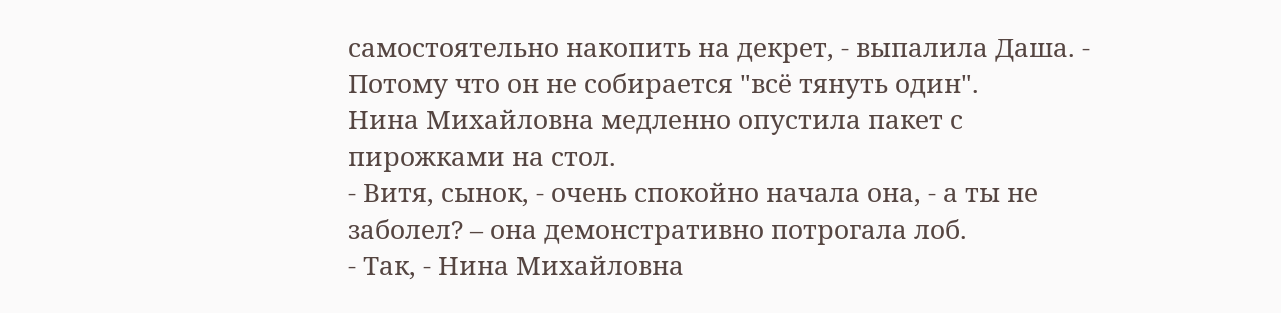самостоятельно накопить на декрет, - выпалила Даша. - Потому что он не собирается "всё тянуть один".
Нина Михайловна медленно опустила пакет с пирожками на стол.
- Витя, сынок, - очень спокойно начала она, - а ты не заболел? – она демонстративно потрогала лоб.
- Так, - Нина Михайловна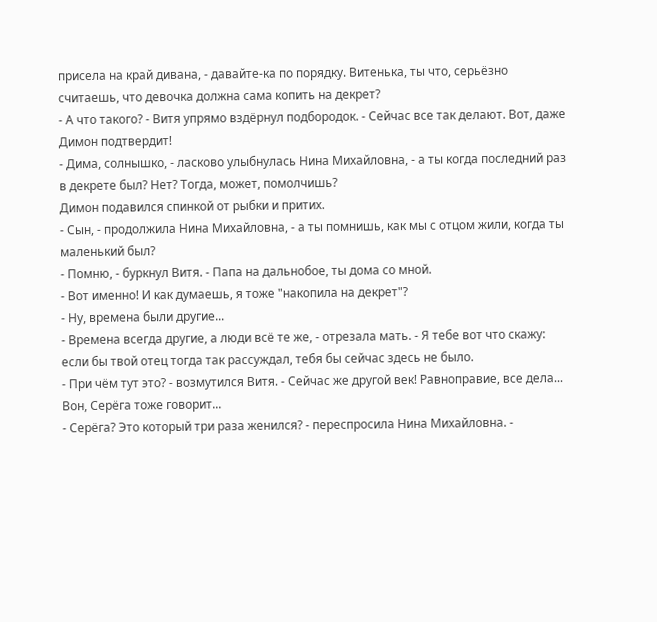присела на край дивана, - давайте-ка по порядку. Витенька, ты что, серьёзно считаешь, что девочка должна сама копить на декрет?
- А что такого? - Витя упрямо вздёрнул подбородок. - Сейчас все так делают. Вот, даже Димон подтвердит!
- Дима, солнышко, - ласково улыбнулась Нина Михайловна, - а ты когда последний раз в декрете был? Нет? Тогда, может, помолчишь?
Димон подавился спинкой от рыбки и притих.
- Сын, - продолжила Нина Михайловна, - а ты помнишь, как мы с отцом жили, когда ты маленький был?
- Помню, - буркнул Витя. - Папа на дальнобое, ты дома со мной.
- Вот именно! И как думаешь, я тоже "накопила на декрет"?
- Ну, времена были другие...
- Времена всегда другие, а люди всё те же, - отрезала мать. - Я тебе вот что скажу: если бы твой отец тогда так рассуждал, тебя бы сейчас здесь не было.
- При чём тут это? - возмутился Витя. - Сейчас же другой век! Равноправие, все дела... Вон, Серёга тоже говорит...
- Серёга? Это который три раза женился? - переспросила Нина Михайловна. -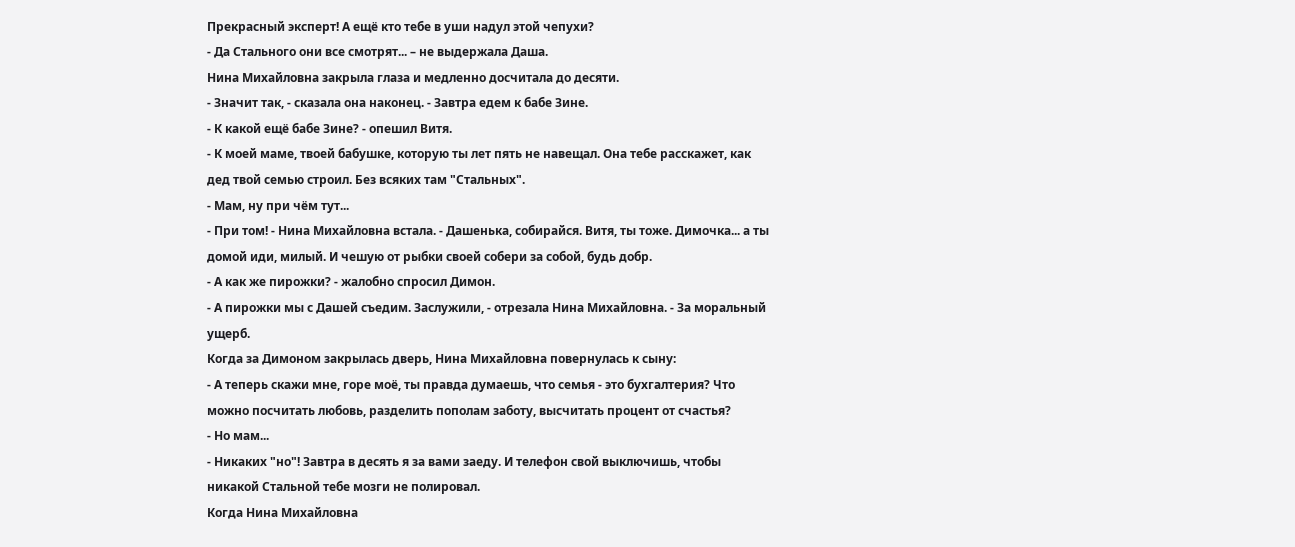Прекрасный эксперт! А ещё кто тебе в уши надул этой чепухи?
- Да Стального они все смотрят... – не выдержала Даша.
Нина Михайловна закрыла глаза и медленно досчитала до десяти.
- Значит так, - сказала она наконец. - Завтра едем к бабе Зине.
- К какой ещё бабе Зине? - опешил Витя.
- К моей маме, твоей бабушке, которую ты лет пять не навещал. Она тебе расскажет, как дед твой семью строил. Без всяких там "Стальных".
- Мам, ну при чём тут...
- При том! - Нина Михайловна встала. - Дашенька, собирайся. Витя, ты тоже. Димочка... а ты домой иди, милый. И чешую от рыбки своей собери за собой, будь добр.
- А как же пирожки? - жалобно спросил Димон.
- А пирожки мы с Дашей съедим. Заслужили, - отрезала Нина Михайловна. - За моральный ущерб.
Когда за Димоном закрылась дверь, Нина Михайловна повернулась к сыну:
- А теперь скажи мне, горе моё, ты правда думаешь, что семья - это бухгалтерия? Что можно посчитать любовь, разделить пополам заботу, высчитать процент от счастья?
- Но мам...
- Никаких "но"! Завтра в десять я за вами заеду. И телефон свой выключишь, чтобы никакой Стальной тебе мозги не полировал.
Когда Нина Михайловна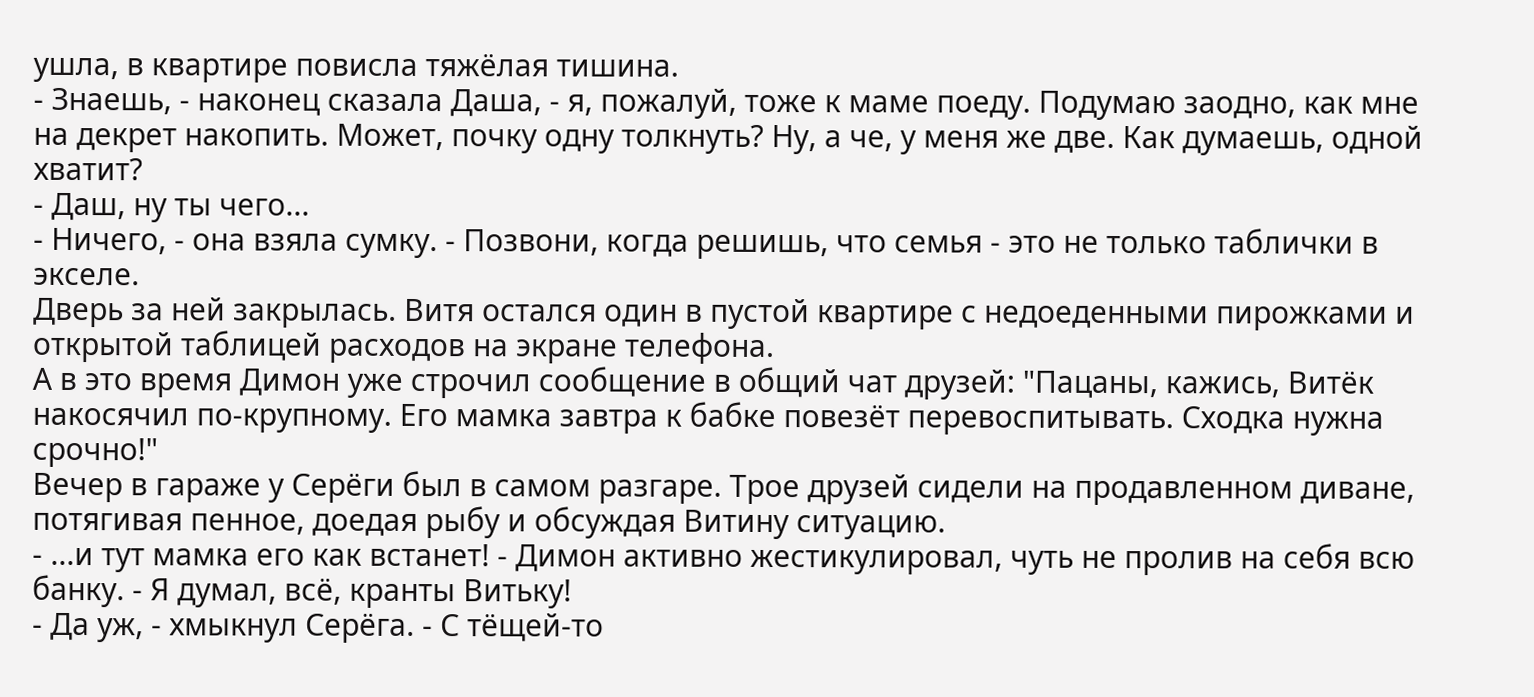ушла, в квартире повисла тяжёлая тишина.
- Знаешь, - наконец сказала Даша, - я, пожалуй, тоже к маме поеду. Подумаю заодно, как мне на декрет накопить. Может, почку одну толкнуть? Ну, а че, у меня же две. Как думаешь, одной хватит?
- Даш, ну ты чего...
- Ничего, - она взяла сумку. - Позвони, когда решишь, что семья - это не только таблички в экселе.
Дверь за ней закрылась. Витя остался один в пустой квартире с недоеденными пирожками и открытой таблицей расходов на экране телефона.
А в это время Димон уже строчил сообщение в общий чат друзей: "Пацаны, кажись, Витёк накосячил по-крупному. Его мамка завтра к бабке повезёт перевоспитывать. Сходка нужна срочно!"
Вечер в гараже у Серёги был в самом разгаре. Трое друзей сидели на продавленном диване, потягивая пенное, доедая рыбу и обсуждая Витину ситуацию.
- ...и тут мамка его как встанет! - Димон активно жестикулировал, чуть не пролив на себя всю банку. - Я думал, всё, кранты Витьку!
- Да уж, - хмыкнул Серёга. - С тёщей-то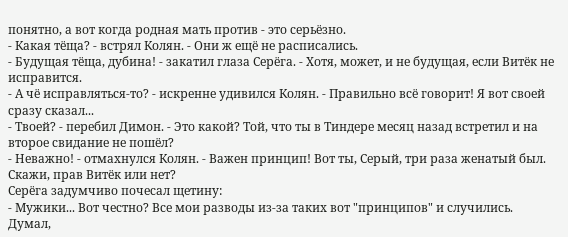понятно, а вот когда родная мать против - это серьёзно.
- Какая тёща? - встрял Колян. - Они ж ещё не расписались.
- Будущая тёща, дубина! - закатил глаза Серёга. - Хотя, может, и не будущая, если Витёк не исправится.
- А чё исправляться-то? - искренне удивился Колян. - Правильно всё говорит! Я вот своей сразу сказал...
- Твоей? - перебил Димон. - Это какой? Той, что ты в Тиндере месяц назад встретил и на второе свидание не пошёл?
- Неважно! - отмахнулся Колян. - Важен принцип! Вот ты, Серый, три раза женатый был. Скажи, прав Витёк или нет?
Серёга задумчиво почесал щетину:
- Мужики... Вот честно? Все мои разводы из-за таких вот "принципов" и случились. Думал,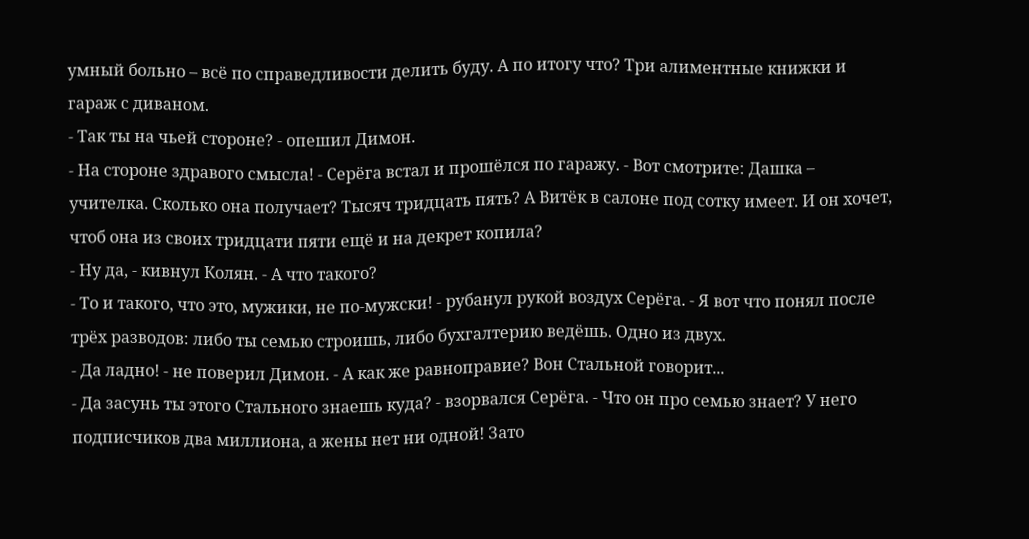умный больно – всё по справедливости делить буду. А по итогу что? Три алиментные книжки и гараж с диваном.
- Так ты на чьей стороне? - опешил Димон.
- На стороне здравого смысла! - Серёга встал и прошёлся по гаражу. - Вот смотрите: Дашка – учителка. Сколько она получает? Тысяч тридцать пять? А Витёк в салоне под сотку имеет. И он хочет, чтоб она из своих тридцати пяти ещё и на декрет копила?
- Ну да, - кивнул Колян. - А что такого?
- То и такого, что это, мужики, не по-мужски! - рубанул рукой воздух Серёга. - Я вот что понял после трёх разводов: либо ты семью строишь, либо бухгалтерию ведёшь. Одно из двух.
- Да ладно! - не поверил Димон. - А как же равноправие? Вон Стальной говорит...
- Да засунь ты этого Стального знаешь куда? - взорвался Серёга. - Что он про семью знает? У него подписчиков два миллиона, а жены нет ни одной! Зато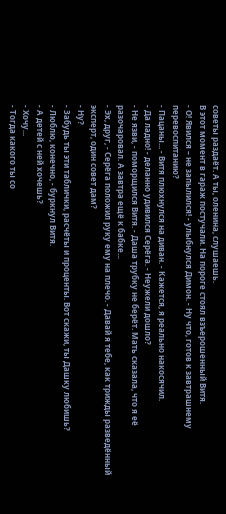советы раздаёт. А ты, оленина, слушаешь.
В этот момент в гараж постучали. На пороге стоял взъерошенный Витя.
- О! Явился – не запылился! - улыбнулся Димон. - Ну что, готов к завтрашнему перевоспитанию?
- Пацаны... - Витя плюхнулся на диван. - Кажется, я реально накосячил.
- Да ладно! - деланно удивился Серёга. - Неужели дошло?
- Не язви, - поморщился Витя. - Даша трубку не берёт. Мать сказала, что я её разочаровал. А завтра ещё к бабке...
- Эх, друг, - Серёга положил руку ему на плечо. - Давай я тебе, как трижды разведённый эксперт, один совет дам?
- Ну?
- Забудь ты эти таблички, расчёты и проценты. Вот скажи, ты Дашку любишь?
- Люблю, конечно, - буркнул Витя.
- А детей с ней хочешь?
- Хочу...
- Тогда какого ты со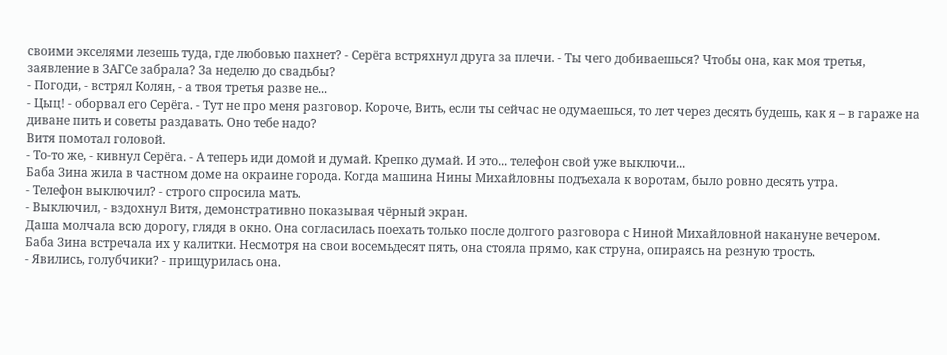своими экселями лезешь туда, где любовью пахнет? - Серёга встряхнул друга за плечи. - Ты чего добиваешься? Чтобы она, как моя третья, заявление в ЗАГСе забрала? За неделю до свадьбы?
- Погоди, - встрял Колян, - а твоя третья разве не...
- Цыц! - оборвал его Серёга. - Тут не про меня разговор. Короче, Вить, если ты сейчас не одумаешься, то лет через десять будешь, как я – в гараже на диване пить и советы раздавать. Оно тебе надо?
Витя помотал головой.
- То-то же, - кивнул Серёга. - А теперь иди домой и думай. Крепко думай. И это... телефон свой уже выключи...
Баба Зина жила в частном доме на окраине города. Когда машина Нины Михайловны подъехала к воротам, было ровно десять утра.
- Телефон выключил? - строго спросила мать.
- Выключил, - вздохнул Витя, демонстративно показывая чёрный экран.
Даша молчала всю дорогу, глядя в окно. Она согласилась поехать только после долгого разговора с Ниной Михайловной накануне вечером.
Баба Зина встречала их у калитки. Несмотря на свои восемьдесят пять, она стояла прямо, как струна, опираясь на резную трость.
- Явились, голубчики? - прищурилась она.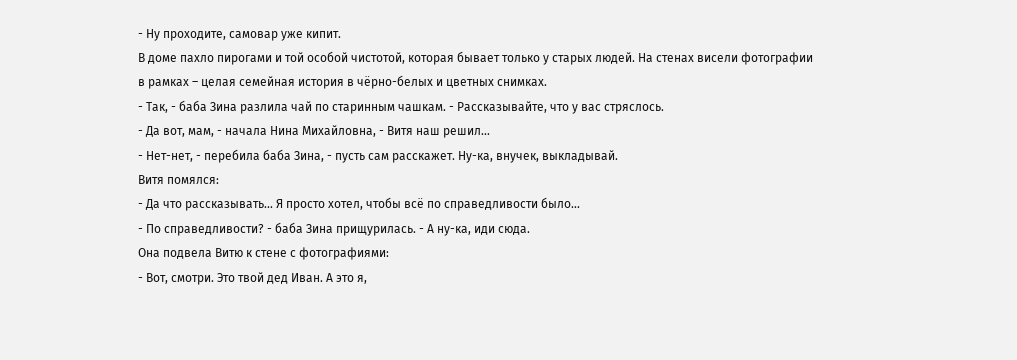- Ну проходите, самовар уже кипит.
В доме пахло пирогами и той особой чистотой, которая бывает только у старых людей. На стенах висели фотографии в рамках – целая семейная история в чёрно-белых и цветных снимках.
- Так, - баба Зина разлила чай по старинным чашкам. - Рассказывайте, что у вас стряслось.
- Да вот, мам, - начала Нина Михайловна, - Витя наш решил...
- Нет-нет, - перебила баба Зина, - пусть сам расскажет. Ну-ка, внучек, выкладывай.
Витя помялся:
- Да что рассказывать... Я просто хотел, чтобы всё по справедливости было...
- По справедливости? - баба Зина прищурилась. - А ну-ка, иди сюда.
Она подвела Витю к стене с фотографиями:
- Вот, смотри. Это твой дед Иван. А это я,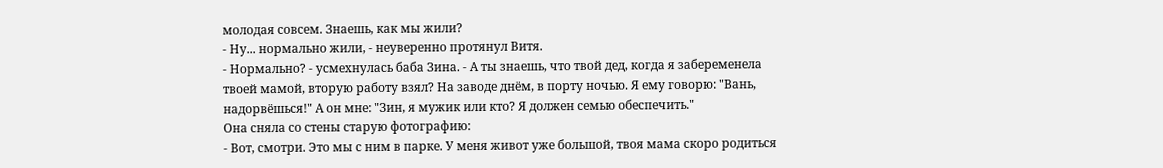молодая совсем. Знаешь, как мы жили?
- Ну... нормально жили, - неуверенно протянул Витя.
- Нормально? - усмехнулась баба Зина. - А ты знаешь, что твой дед, когда я забеременела твоей мамой, вторую работу взял? На заводе днём, в порту ночью. Я ему говорю: "Вань, надорвёшься!" А он мне: "Зин, я мужик или кто? Я должен семью обеспечить."
Она сняла со стены старую фотографию:
- Вот, смотри. Это мы с ним в парке. У меня живот уже большой, твоя мама скоро родиться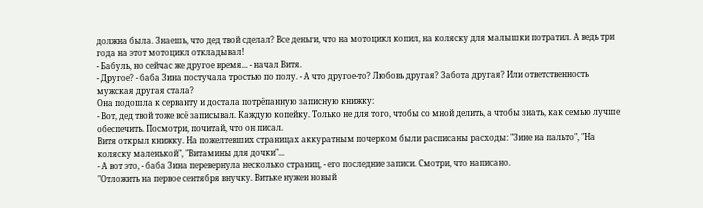должна была. Знаешь, что дед твой сделал? Все деньги, что на мотоцикл копил, на коляску для малышки потратил. А ведь три года на этот мотоцикл откладывал!
- Бабуль, но сейчас же другое время... - начал Витя.
- Другое? - баба Зина постучала тростью по полу. - А что другое-то? Любовь другая? Забота другая? Или ответственность мужская другая стала?
Она подошла к серванту и достала потрёпанную записную книжку:
- Вот, дед твой тоже всё записывал. Каждую копейку. Только не для того, чтобы со мной делить, а чтобы знать, как семью лучше обеспечить. Посмотри, почитай, что он писал.
Витя открыл книжку. На пожелтевших страницах аккуратным почерком были расписаны расходы: "Зине на пальто", "На коляску маленькой", "Витамины для дочки"...
- А вот это, - баба Зина перевернула несколько страниц, - его последние записи. Смотри, что написано.
"Отложить на первое сентября внучку. Витьке нужен новый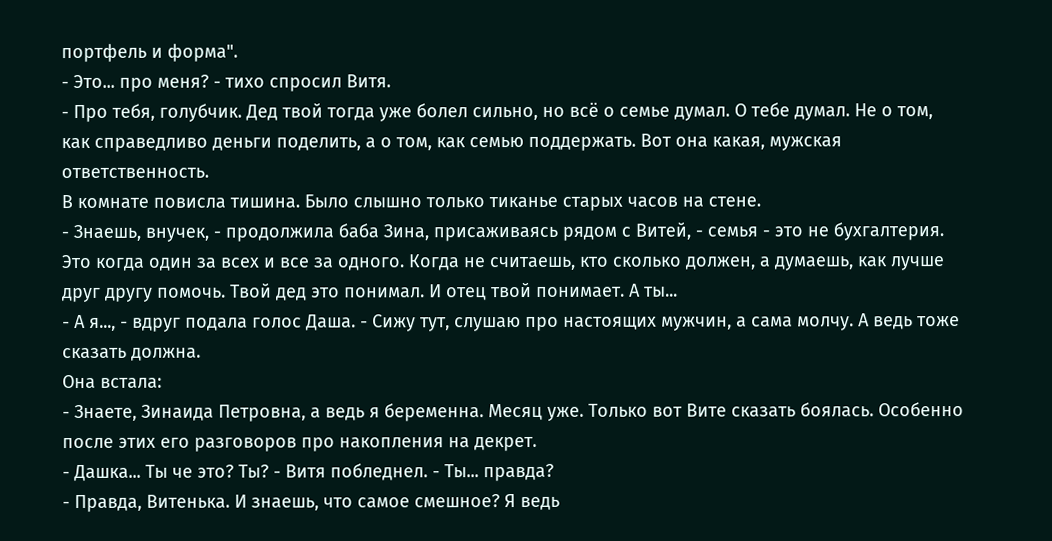портфель и форма".
- Это... про меня? - тихо спросил Витя.
- Про тебя, голубчик. Дед твой тогда уже болел сильно, но всё о семье думал. О тебе думал. Не о том, как справедливо деньги поделить, а о том, как семью поддержать. Вот она какая, мужская ответственность.
В комнате повисла тишина. Было слышно только тиканье старых часов на стене.
- Знаешь, внучек, - продолжила баба Зина, присаживаясь рядом с Витей, - семья - это не бухгалтерия. Это когда один за всех и все за одного. Когда не считаешь, кто сколько должен, а думаешь, как лучше друг другу помочь. Твой дед это понимал. И отец твой понимает. А ты...
- А я..., - вдруг подала голос Даша. - Сижу тут, слушаю про настоящих мужчин, а сама молчу. А ведь тоже сказать должна.
Она встала:
- Знаете, Зинаида Петровна, а ведь я беременна. Месяц уже. Только вот Вите сказать боялась. Особенно после этих его разговоров про накопления на декрет.
- Дашка... Ты че это? Ты? - Витя побледнел. - Ты... правда?
- Правда, Витенька. И знаешь, что самое смешное? Я ведь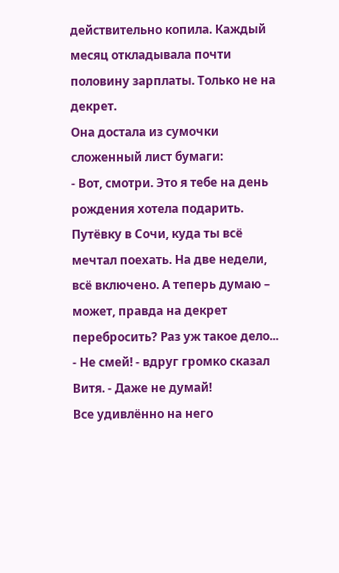действительно копила. Каждый месяц откладывала почти половину зарплаты. Только не на декрет.
Она достала из сумочки сложенный лист бумаги:
- Вот, смотри. Это я тебе на день рождения хотела подарить. Путёвку в Сочи, куда ты всё мечтал поехать. На две недели, всё включено. А теперь думаю – может, правда на декрет перебросить? Раз уж такое дело...
- Не смей! - вдруг громко сказал Витя. - Даже не думай!
Все удивлённо на него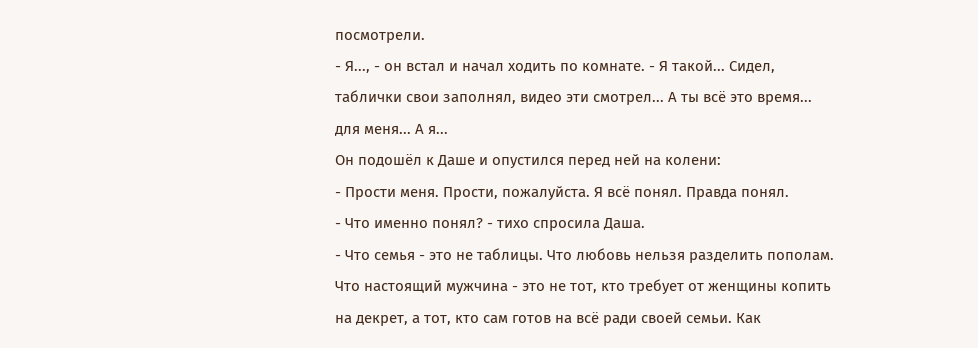посмотрели.
- Я..., - он встал и начал ходить по комнате. - Я такой... Сидел, таблички свои заполнял, видео эти смотрел... А ты всё это время... для меня... А я...
Он подошёл к Даше и опустился перед ней на колени:
- Прости меня. Прости, пожалуйста. Я всё понял. Правда понял.
- Что именно понял? - тихо спросила Даша.
- Что семья - это не таблицы. Что любовь нельзя разделить пополам. Что настоящий мужчина - это не тот, кто требует от женщины копить на декрет, а тот, кто сам готов на всё ради своей семьи. Как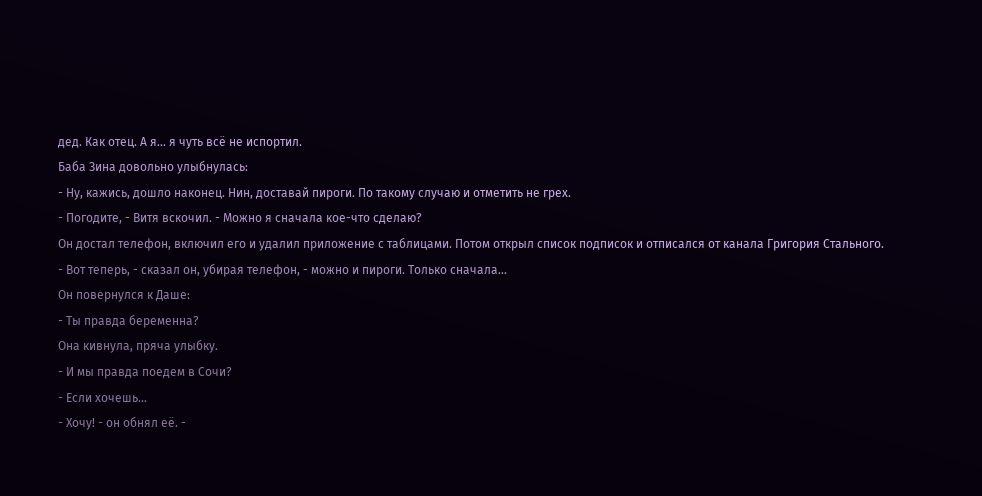дед. Как отец. А я... я чуть всё не испортил.
Баба Зина довольно улыбнулась:
- Ну, кажись, дошло наконец. Нин, доставай пироги. По такому случаю и отметить не грех.
- Погодите, - Витя вскочил. - Можно я сначала кое-что сделаю?
Он достал телефон, включил его и удалил приложение с таблицами. Потом открыл список подписок и отписался от канала Григория Стального.
- Вот теперь, - сказал он, убирая телефон, - можно и пироги. Только сначала...
Он повернулся к Даше:
- Ты правда беременна?
Она кивнула, пряча улыбку.
- И мы правда поедем в Сочи?
- Если хочешь...
- Хочу! - он обнял её. -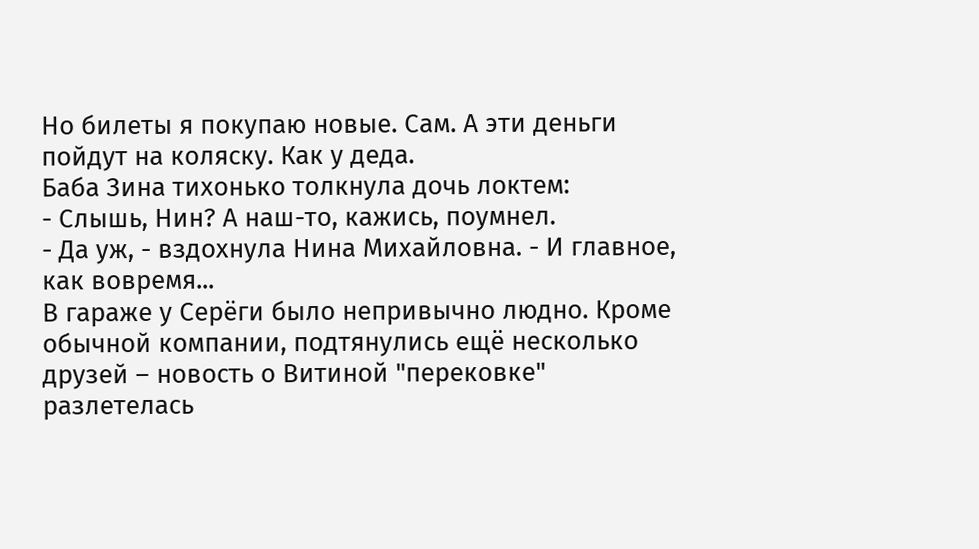Но билеты я покупаю новые. Сам. А эти деньги пойдут на коляску. Как у деда.
Баба Зина тихонько толкнула дочь локтем:
- Слышь, Нин? А наш-то, кажись, поумнел.
- Да уж, - вздохнула Нина Михайловна. - И главное, как вовремя...
В гараже у Серёги было непривычно людно. Кроме обычной компании, подтянулись ещё несколько друзей – новость о Витиной "перековке" разлетелась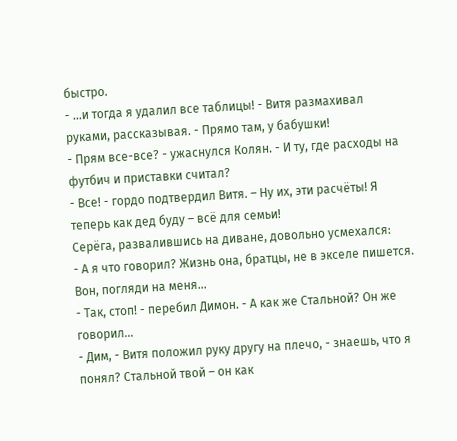быстро.
- ...и тогда я удалил все таблицы! - Витя размахивал руками, рассказывая. - Прямо там, у бабушки!
- Прям все-все? - ужаснулся Колян. - И ту, где расходы на футбич и приставки считал?
- Все! - гордо подтвердил Витя. – Ну их, эти расчёты! Я теперь как дед буду – всё для семьи!
Серёга, развалившись на диване, довольно усмехался:
- А я что говорил? Жизнь она, братцы, не в экселе пишется. Вон, погляди на меня...
- Так, стоп! - перебил Димон. - А как же Стальной? Он же говорил...
- Дим, - Витя положил руку другу на плечо, - знаешь, что я понял? Стальной твой – он как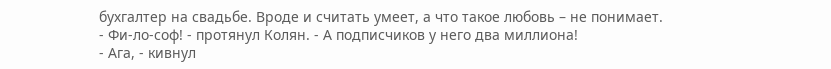бухгалтер на свадьбе. Вроде и считать умеет, а что такое любовь – не понимает.
- Фи-ло-соф! - протянул Колян. - А подписчиков у него два миллиона!
- Ага, - кивнул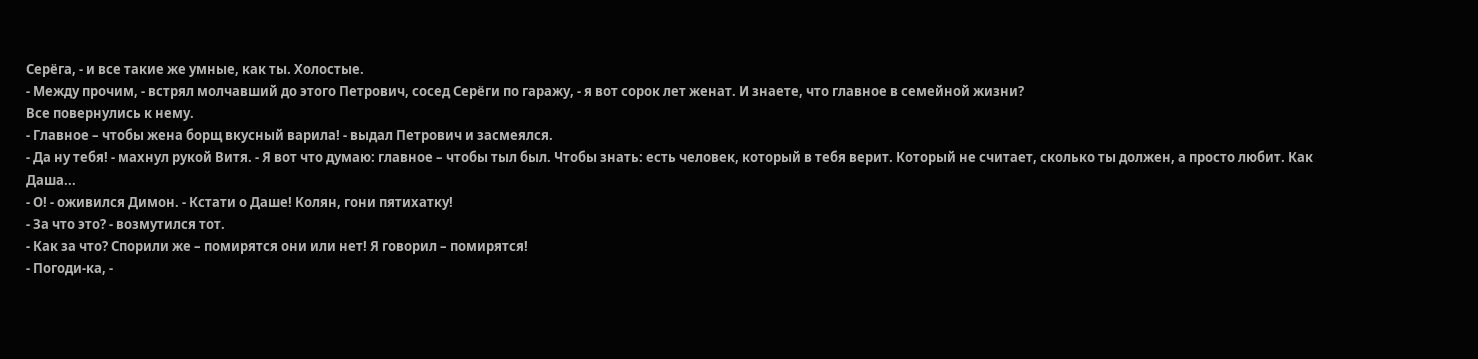Серёга, - и все такие же умные, как ты. Холостые.
- Между прочим, - встрял молчавший до этого Петрович, сосед Серёги по гаражу, - я вот сорок лет женат. И знаете, что главное в семейной жизни?
Все повернулись к нему.
- Главное – чтобы жена борщ вкусный варила! - выдал Петрович и засмеялся.
- Да ну тебя! - махнул рукой Витя. - Я вот что думаю: главное – чтобы тыл был. Чтобы знать: есть человек, который в тебя верит. Который не считает, сколько ты должен, а просто любит. Как Даша...
- О! - оживился Димон. - Кстати о Даше! Колян, гони пятихатку!
- За что это? - возмутился тот.
- Как за что? Спорили же – помирятся они или нет! Я говорил – помирятся!
- Погоди-ка, -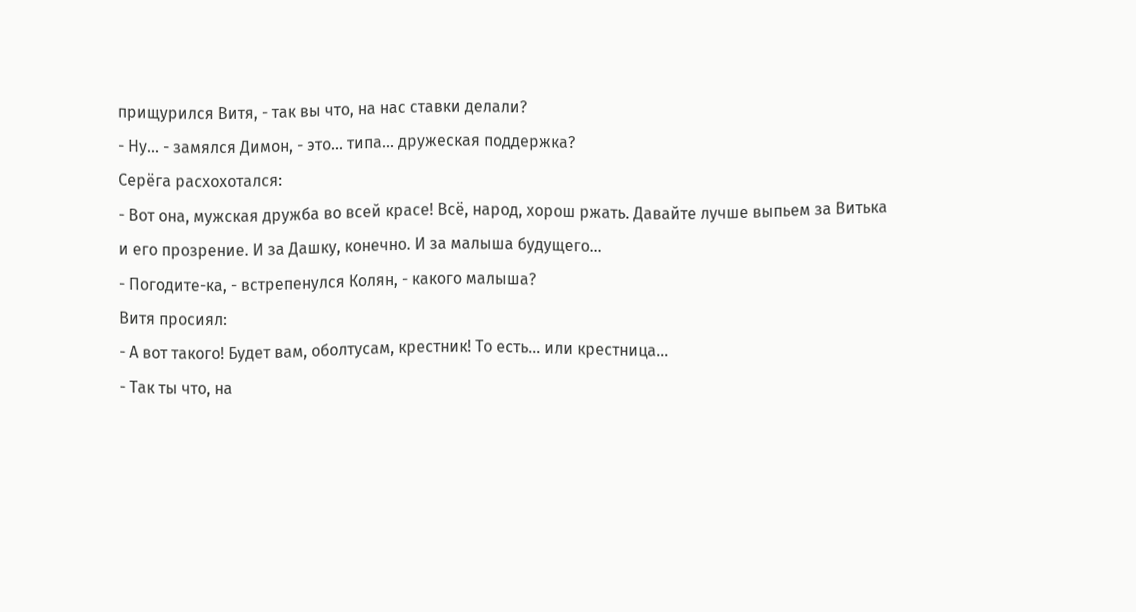прищурился Витя, - так вы что, на нас ставки делали?
- Ну... - замялся Димон, - это... типа... дружеская поддержка?
Серёга расхохотался:
- Вот она, мужская дружба во всей красе! Всё, народ, хорош ржать. Давайте лучше выпьем за Витька и его прозрение. И за Дашку, конечно. И за малыша будущего...
- Погодите-ка, - встрепенулся Колян, - какого малыша?
Витя просиял:
- А вот такого! Будет вам, оболтусам, крестник! То есть... или крестница...
- Так ты что, на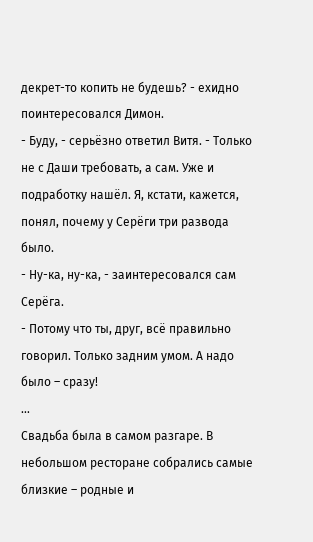декрет-то копить не будешь? - ехидно поинтересовался Димон.
- Буду, - серьёзно ответил Витя. - Только не с Даши требовать, а сам. Уже и подработку нашёл. Я, кстати, кажется, понял, почему у Серёги три развода было.
- Ну-ка, ну-ка, - заинтересовался сам Серёга.
- Потому что ты, друг, всё правильно говорил. Только задним умом. А надо было – сразу!
…
Свадьба была в самом разгаре. В небольшом ресторане собрались самые близкие – родные и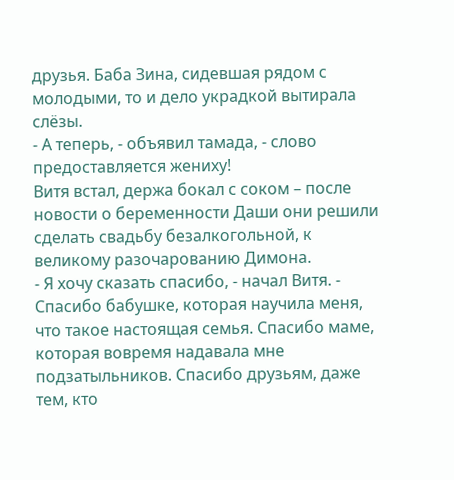друзья. Баба Зина, сидевшая рядом с молодыми, то и дело украдкой вытирала слёзы.
- А теперь, - объявил тамада, - слово предоставляется жениху!
Витя встал, держа бокал с соком – после новости о беременности Даши они решили сделать свадьбу безалкогольной, к великому разочарованию Димона.
- Я хочу сказать спасибо, - начал Витя. - Спасибо бабушке, которая научила меня, что такое настоящая семья. Спасибо маме, которая вовремя надавала мне подзатыльников. Спасибо друзьям, даже тем, кто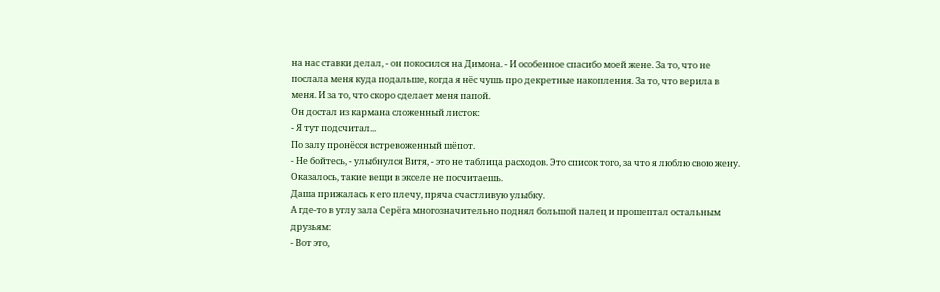на нас ставки делал, - он покосился на Димона. - И особенное спасибо моей жене. За то, что не послала меня куда подальше, когда я нёс чушь про декретные накопления. За то, что верила в меня. И за то, что скоро сделает меня папой.
Он достал из кармана сложенный листок:
- Я тут подсчитал...
По залу пронёсся встревоженный шёпот.
- Не бойтесь, - улыбнулся Витя, - это не таблица расходов. Это список того, за что я люблю свою жену. Оказалось, такие вещи в экселе не посчитаешь.
Даша прижалась к его плечу, пряча счастливую улыбку.
А где-то в углу зала Серёга многозначительно поднял большой палец и прошептал остальным друзьям:
- Вот это,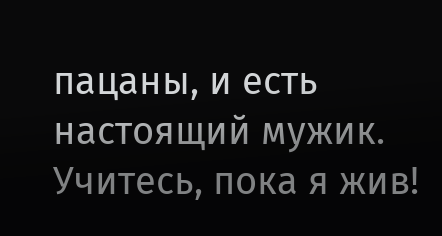пацаны, и есть настоящий мужик. Учитесь, пока я жив!